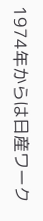1974年からは日産ワーク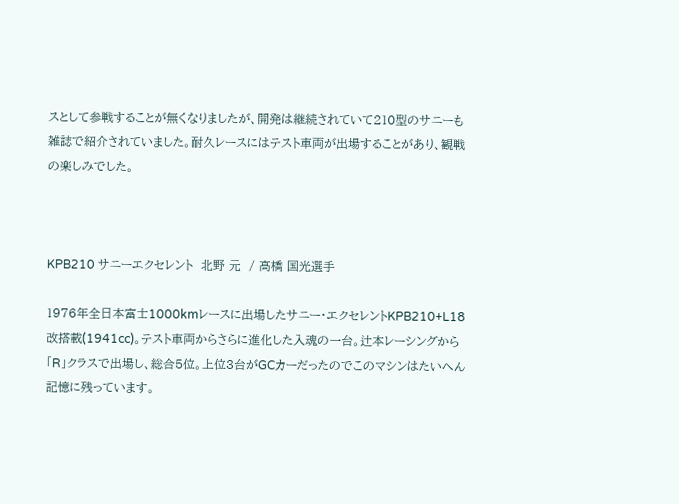スとして参戦することが無くなりましたが、開発は継続されていて210型のサニーも雑誌で紹介されていました。耐久レースにはテスト車両が出場することがあり、観戦の楽しみでした。



KPB210 サニーエクセレント  北野 元  / 高橋 国光選手

1976年全日本富士1000kmレースに出場したサニー・エクセレントKPB210+L18改搭載(1941cc)。テスト車両からさらに進化した入魂の一台。辻本レーシングから「R」クラスで出場し、総合5位。上位3台がGCカーだったのでこのマシンはたいへん記憶に残っています。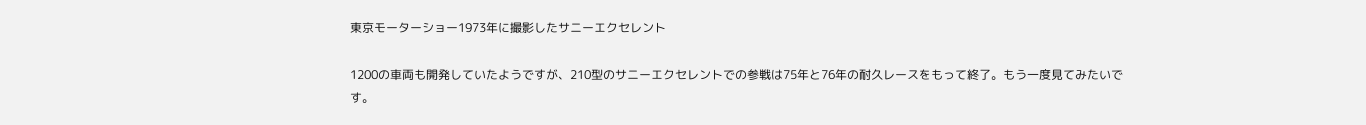東京モーターショー1973年に撮影したサニーエクセレント

1200の車両も開発していたようですが、210型のサニーエクセレントでの参戦は75年と76年の耐久レースをもって終了。もう一度見てみたいです。